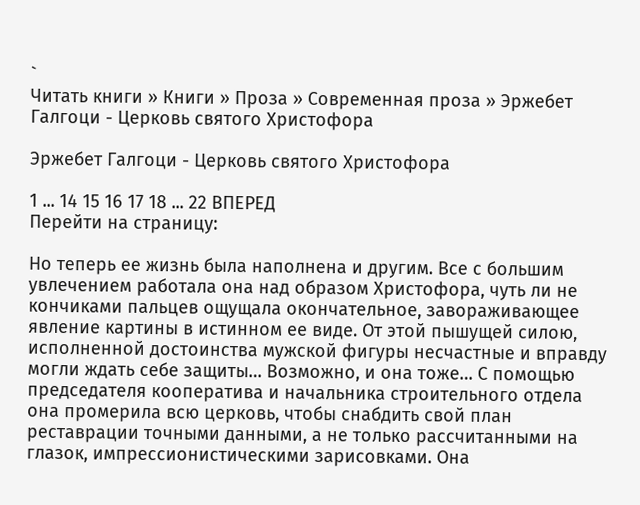`
Читать книги » Книги » Проза » Современная проза » Эржебет Галгоци - Церковь святого Христофора

Эржебет Галгоци - Церковь святого Христофора

1 ... 14 15 16 17 18 ... 22 ВПЕРЕД
Перейти на страницу:

Но теперь ее жизнь была наполнена и другим. Все с большим увлечением работала она над образом Христофора, чуть ли не кончиками пальцев ощущала окончательное, завораживающее явление картины в истинном ее виде. От этой пышущей силою, исполненной достоинства мужской фигуры несчастные и вправду могли ждать себе защиты… Возможно, и она тоже… С помощью председателя кооператива и начальника строительного отдела она промерила всю церковь, чтобы снабдить свой план реставрации точными данными, а не только рассчитанными на глазок, импрессионистическими зарисовками. Она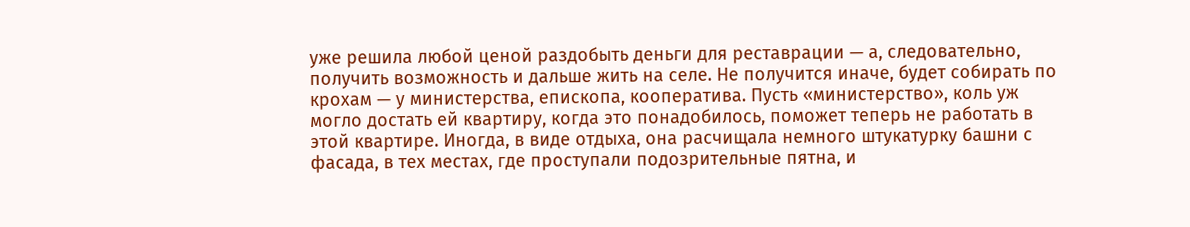уже решила любой ценой раздобыть деньги для реставрации — а, следовательно, получить возможность и дальше жить на селе. Не получится иначе, будет собирать по крохам — у министерства, епископа, кооператива. Пусть «министерство», коль уж могло достать ей квартиру, когда это понадобилось, поможет теперь не работать в этой квартире. Иногда, в виде отдыха, она расчищала немного штукатурку башни с фасада, в тех местах, где проступали подозрительные пятна, и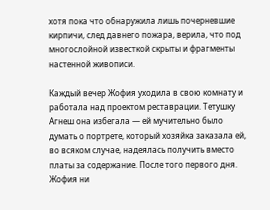хотя пока что обнаружила лишь почерневшие кирпичи, след давнего пожара, верила, что под многослойной известкой скрыты и фрагменты настенной живописи.

Каждый вечер Жофия уходила в свою комнату и работала над проектом реставрации. Тетушку Агнеш она избегала — ей мучительно было думать о портрете, который хозяйка заказала ей, во всяком случае, надеялась получить вместо платы за содержание. После того первого дня. Жофия ни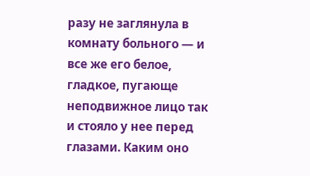разу не заглянула в комнату больного — и все же его белое, гладкое, пугающе неподвижное лицо так и стояло у нее перед глазами. Каким оно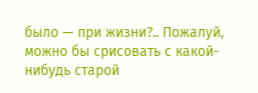было — при жизни?.. Пожалуй, можно бы срисовать с какой-нибудь старой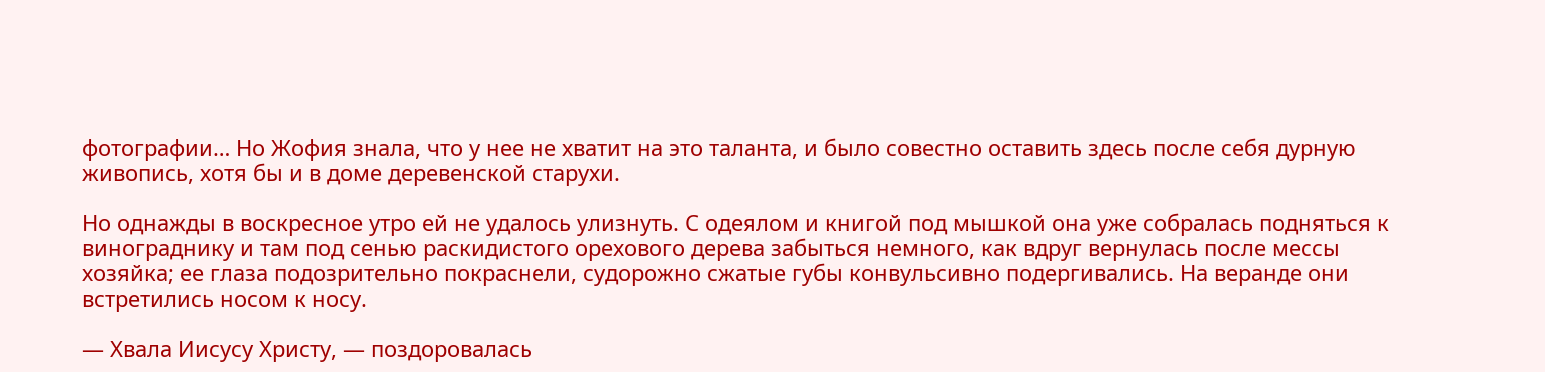фотографии… Но Жофия знала, что у нее не хватит на это таланта, и было совестно оставить здесь после себя дурную живопись, хотя бы и в доме деревенской старухи.

Но однажды в воскресное утро ей не удалось улизнуть. С одеялом и книгой под мышкой она уже собралась подняться к винограднику и там под сенью раскидистого орехового дерева забыться немного, как вдруг вернулась после мессы хозяйка; ее глаза подозрительно покраснели, судорожно сжатые губы конвульсивно подергивались. На веранде они встретились носом к носу.

— Хвала Иисусу Христу, — поздоровалась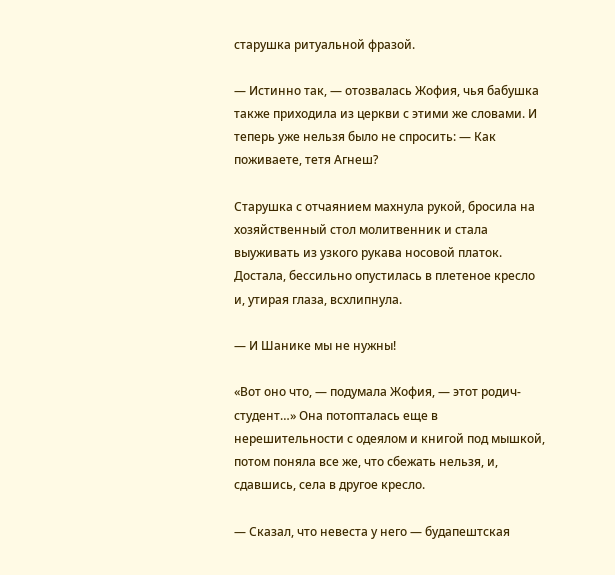старушка ритуальной фразой.

— Истинно так, — отозвалась Жофия, чья бабушка также приходила из церкви с этими же словами. И теперь уже нельзя было не спросить: — Как поживаете, тетя Агнеш?

Старушка с отчаянием махнула рукой, бросила на хозяйственный стол молитвенник и стала выуживать из узкого рукава носовой платок. Достала, бессильно опустилась в плетеное кресло и, утирая глаза, всхлипнула.

— И Шанике мы не нужны!

«Вот оно что, — подумала Жофия, — этот родич-студент…» Она потопталась еще в нерешительности с одеялом и книгой под мышкой, потом поняла все же, что сбежать нельзя, и, сдавшись, села в другое кресло.

— Сказал, что невеста у него — будапештская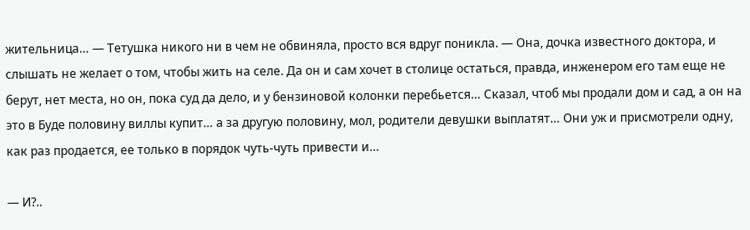жительница… — Тетушка никого ни в чем не обвиняла, просто вся вдруг поникла. — Она, дочка известного доктора, и слышать не желает о том, чтобы жить на селе. Да он и сам хочет в столице остаться, правда, инженером его там еще не берут, нет места, но он, пока суд да дело, и у бензиновой колонки перебьется… Сказал, чтоб мы продали дом и сад, а он на это в Буде половину виллы купит… а за другую половину, мол, родители девушки выплатят… Они уж и присмотрели одну, как раз продается, ее только в порядок чуть-чуть привести и…

— И?..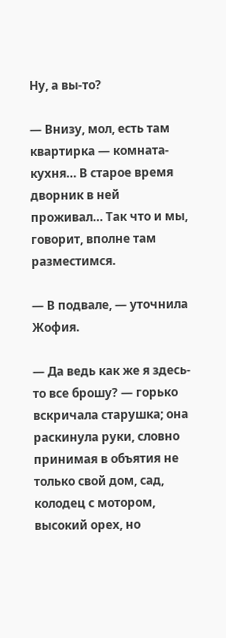Ну, а вы-то?

— Внизу, мол, есть там квартирка — комната-кухня… В старое время дворник в ней проживал… Так что и мы, говорит, вполне там разместимся.

— В подвале, — уточнила Жофия.

— Да ведь как же я здесь-то все брошу? — горько вскричала старушка; она раскинула руки, словно принимая в объятия не только свой дом, сад, колодец с мотором, высокий орех, но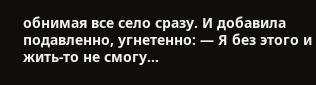обнимая все село сразу. И добавила подавленно, угнетенно: — Я без этого и жить-то не смогу…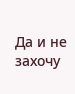Да и не захочу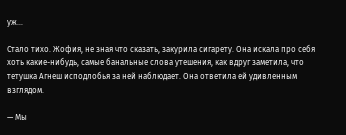уж…

Стало тихо. Жофия, не зная что сказать, закурила сигарету. Она искала про себя хоть какие-нибудь, самые банальные слова утешения, как вдруг заметила, что тетушка Агнеш исподлобья за ней наблюдает. Она ответила ей удивленным взглядом.

— Мы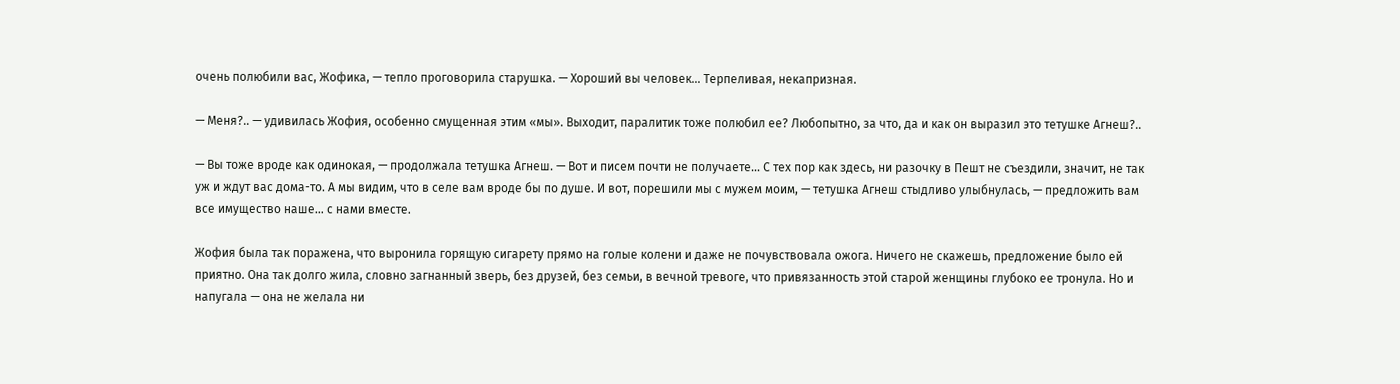очень полюбили вас, Жофика, — тепло проговорила старушка. — Хороший вы человек… Терпеливая, некапризная.

— Меня?.. — удивилась Жофия, особенно смущенная этим «мы». Выходит, паралитик тоже полюбил ее? Любопытно, за что, да и как он выразил это тетушке Агнеш?..

— Вы тоже вроде как одинокая, — продолжала тетушка Агнеш. — Вот и писем почти не получаете… С тех пор как здесь, ни разочку в Пешт не съездили, значит, не так уж и ждут вас дома-то. А мы видим, что в селе вам вроде бы по душе. И вот, порешили мы с мужем моим, — тетушка Агнеш стыдливо улыбнулась, — предложить вам все имущество наше… с нами вместе.

Жофия была так поражена, что выронила горящую сигарету прямо на голые колени и даже не почувствовала ожога. Ничего не скажешь, предложение было ей приятно. Она так долго жила, словно загнанный зверь, без друзей, без семьи, в вечной тревоге, что привязанность этой старой женщины глубоко ее тронула. Но и напугала — она не желала ни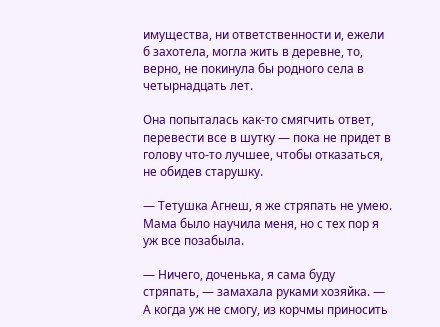имущества, ни ответственности и, ежели б захотела, могла жить в деревне, то, верно, не покинула бы родного села в четырнадцать лет.

Она попыталась как-то смягчить ответ, перевести все в шутку — пока не придет в голову что-то лучшее, чтобы отказаться, не обидев старушку.

— Тетушка Агнеш, я же стряпать не умею. Мама было научила меня, но с тех пор я уж все позабыла.

— Ничего, доченька, я сама буду стряпать, — замахала руками хозяйка. — А когда уж не смогу, из корчмы приносить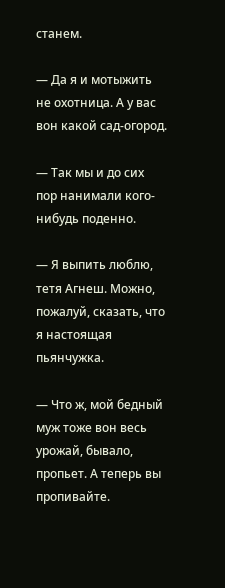станем.

— Да я и мотыжить не охотница. А у вас вон какой сад-огород.

— Так мы и до сих пор нанимали кого-нибудь поденно.

— Я выпить люблю, тетя Агнеш. Можно, пожалуй, сказать, что я настоящая пьянчужка.

— Что ж, мой бедный муж тоже вон весь урожай, бывало, пропьет. А теперь вы пропивайте.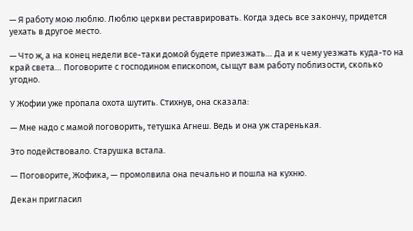— Я работу мою люблю. Люблю церкви реставрировать. Когда здесь все закончу, придется уехать в другое место.

— Что ж, а на конец недели все-таки домой будете приезжать… Да и к чему уезжать куда-то на край света… Поговорите с господином епископом, сыщут вам работу поблизости, сколько угодно.

У Жофии уже пропала охота шутить. Стихнув, она сказала:

— Мне надо с мамой поговорить, тетушка Агнеш. Ведь и она уж старенькая.

Это подействовало. Старушка встала.

— Поговорите, Жофика, — промолвила она печально и пошла на кухню.

Декан пригласил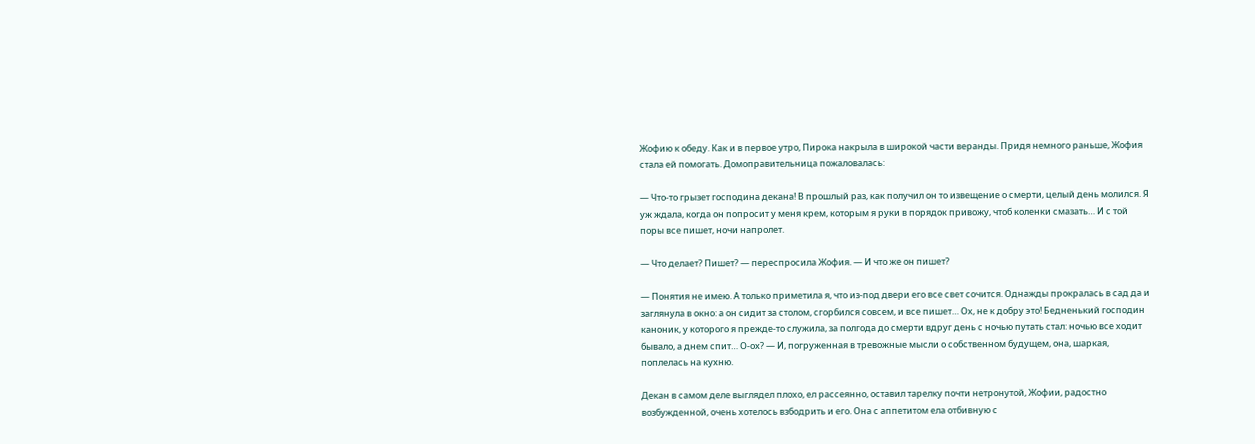Жофию к обеду. Как и в первое утро, Пирока накрыла в широкой части веранды. Придя немного раньше, Жофия стала ей помогать. Домоправительница пожаловалась:

— Что-то грызет господина декана! В прошлый раз, как получил он то извещение о смерти, целый день молился. Я уж ждала, когда он попросит у меня крем, которым я руки в порядок привожу, чтоб коленки смазать… И с той поры все пишет, ночи напролет.

— Что делает? Пишет? — переспросила Жофия. — И что же он пишет?

— Понятия не имею. А только приметила я, что из-под двери его все свет сочится. Однажды прокралась в сад да и заглянула в окно: а он сидит за столом, сгорбился совсем, и все пишет… Ох, не к добру это! Бедненький господин каноник, у которого я прежде-то служила, за полгода до смерти вдруг день с ночью путать стал: ночью все ходит бывало, а днем спит… О-ох? — И, погруженная в тревожные мысли о собственном будущем, она, шаркая, поплелась на кухню.

Декан в самом деле выглядел плохо, ел рассеянно, оставил тарелку почти нетронутой, Жофии, радостно возбужденной, очень хотелось взбодрить и его. Она с аппетитом ела отбивную с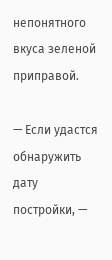непонятного вкуса зеленой приправой.

— Если удастся обнаружить дату постройки, —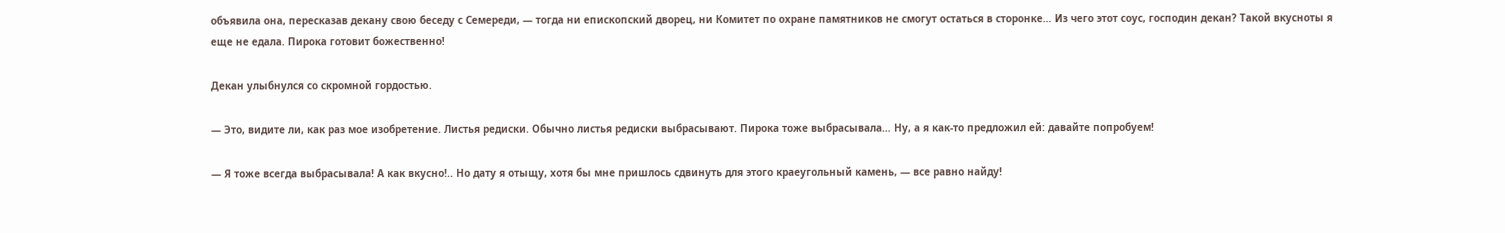объявила она, пересказав декану свою беседу с Семереди, — тогда ни епископский дворец, ни Комитет по охране памятников не смогут остаться в сторонке… Из чего этот соус, господин декан? Такой вкусноты я еще не едала. Пирока готовит божественно!

Декан улыбнулся со скромной гордостью.

— Это, видите ли, как раз мое изобретение. Листья редиски. Обычно листья редиски выбрасывают. Пирока тоже выбрасывала… Ну, а я как-то предложил ей: давайте попробуем!

— Я тоже всегда выбрасывала! А как вкусно!.. Но дату я отыщу, хотя бы мне пришлось сдвинуть для этого краеугольный камень, — все равно найду!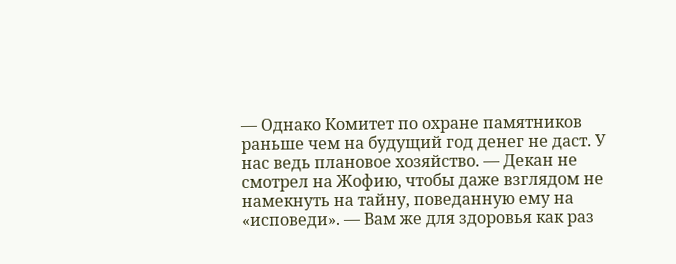— Однако Комитет по охране памятников раньше чем на будущий год денег не даст. У нас ведь плановое хозяйство. — Декан не смотрел на Жофию, чтобы даже взглядом не намекнуть на тайну, поведанную ему на «исповеди». — Вам же для здоровья как раз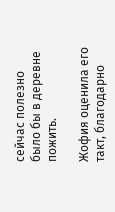сейчас полезно было бы в деревне пожить.

Жофия оценила его такт, благодарно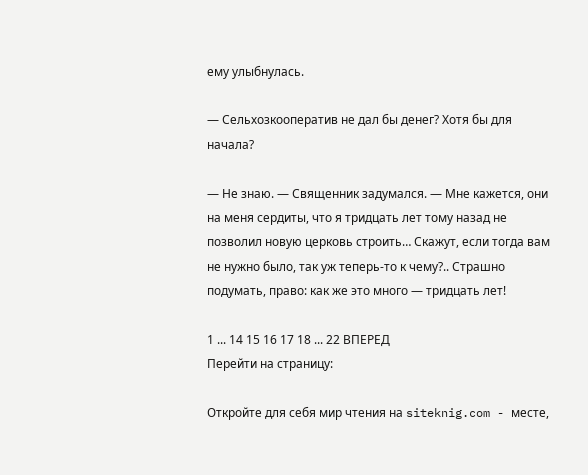ему улыбнулась.

— Сельхозкооператив не дал бы денег? Хотя бы для начала?

— Не знаю. — Священник задумался. — Мне кажется, они на меня сердиты, что я тридцать лет тому назад не позволил новую церковь строить… Скажут, если тогда вам не нужно было, так уж теперь-то к чему?.. Страшно подумать, право: как же это много — тридцать лет!

1 ... 14 15 16 17 18 ... 22 ВПЕРЕД
Перейти на страницу:

Откройте для себя мир чтения на siteknig.com - месте,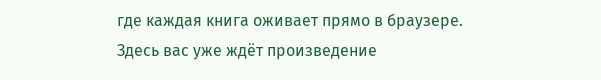где каждая книга оживает прямо в браузере. Здесь вас уже ждёт произведение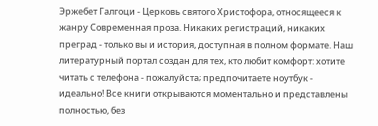Эржебет Галгоци - Церковь святого Христофора, относящееся к жанру Современная проза. Никаких регистраций, никаких преград - только вы и история, доступная в полном формате. Наш литературный портал создан для тех, кто любит комфорт: хотите читать с телефона - пожалуйста; предпочитаете ноутбук - идеально! Все книги открываются моментально и представлены полностью, без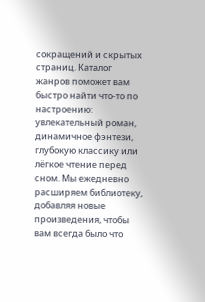сокращений и скрытых страниц. Каталог жанров поможет вам быстро найти что-то по настроению: увлекательный роман, динамичное фэнтези, глубокую классику или лёгкое чтение перед сном. Мы ежедневно расширяем библиотеку, добавляя новые произведения, чтобы вам всегда было что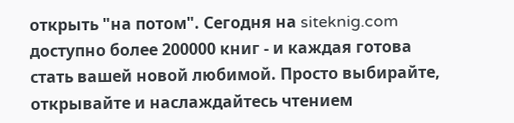открыть "на потом". Сегодня на siteknig.com доступно более 200000 книг - и каждая готова стать вашей новой любимой. Просто выбирайте, открывайте и наслаждайтесь чтением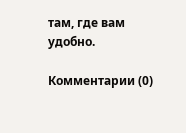там, где вам удобно.

Комментарии (0)